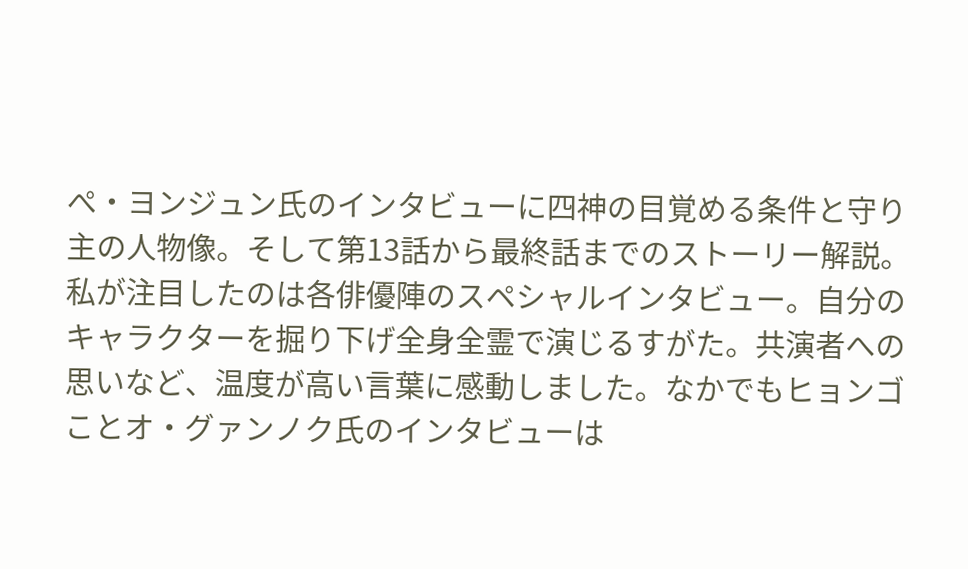ぺ・ヨンジュン氏のインタビューに四神の目覚める条件と守り主の人物像。そして第13話から最終話までのストーリー解説。私が注目したのは各俳優陣のスペシャルインタビュー。自分のキャラクターを掘り下げ全身全霊で演じるすがた。共演者への思いなど、温度が高い言葉に感動しました。なかでもヒョンゴことオ・グァンノク氏のインタビューは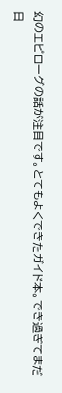幻のエピローグの話が注目です。とてもよくできたガイド本。でき過ぎてまだ日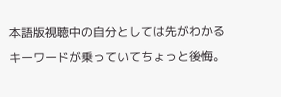本語版視聴中の自分としては先がわかるキーワードが乗っていてちょっと後悔。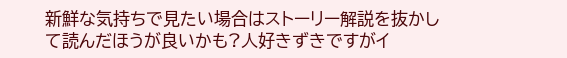新鮮な気持ちで見たい場合はストーリー解説を抜かして読んだほうが良いかも?人好きずきですがイ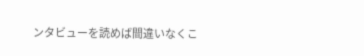ンタビューを読めば間違いなくこ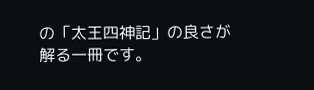の「太王四神記」の良さが解る一冊です。